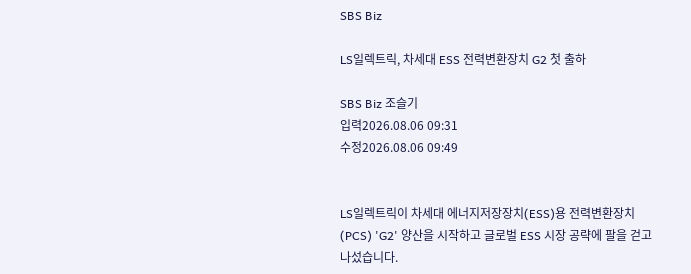SBS Biz

LS일렉트릭, 차세대 ESS 전력변환장치 G2 첫 출하

SBS Biz 조슬기
입력2026.08.06 09:31
수정2026.08.06 09:49


LS일렉트릭이 차세대 에너지저장장치(ESS)용 전력변환장치(PCS) 'G2' 양산을 시작하고 글로벌 ESS 시장 공략에 팔을 걷고 나섰습니다.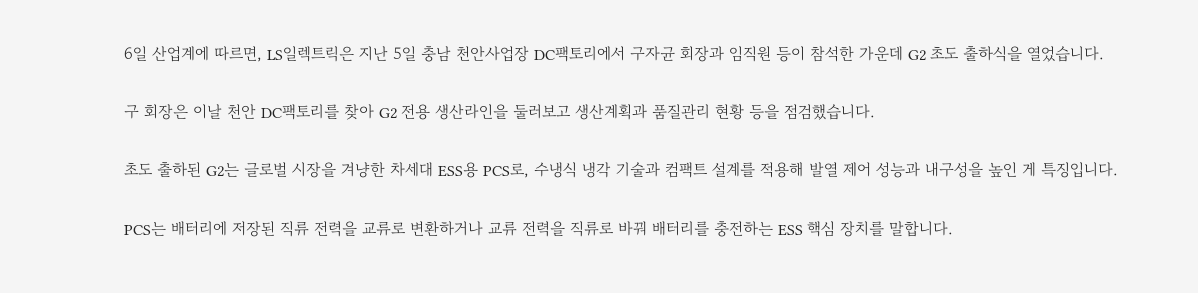6일 산업계에 따르면, LS일렉트릭은 지난 5일 충남 천안사업장 DC팩토리에서 구자균 회장과 임직원 등이 참석한 가운데 G2 초도 출하식을 열었습니다.

구 회장은 이날 천안 DC팩토리를 찾아 G2 전용 생산라인을 둘러보고 생산계획과 품질관리 현황 등을 점검했습니다.

초도 출하된 G2는 글로벌 시장을 겨냥한 차세대 ESS용 PCS로, 수냉식 냉각 기술과 컴팩트 설계를 적용해 발열 제어 성능과 내구성을 높인 게 특징입니다.

PCS는 배터리에 저장된 직류 전력을 교류로 변환하거나 교류 전력을 직류로 바꿔 배터리를 충전하는 ESS 핵심 장치를 말합니다.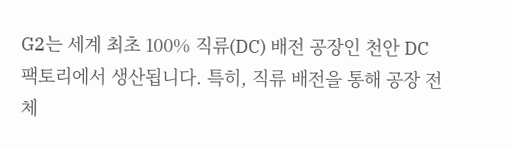G2는 세계 최초 100% 직류(DC) 배전 공장인 천안 DC팩토리에서 생산됩니다. 특히, 직류 배전을 통해 공장 전체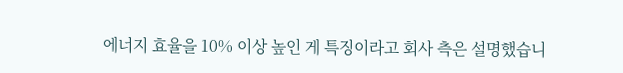에너지 효율을 10% 이상 높인 게 특징이라고 회사 측은 설명했습니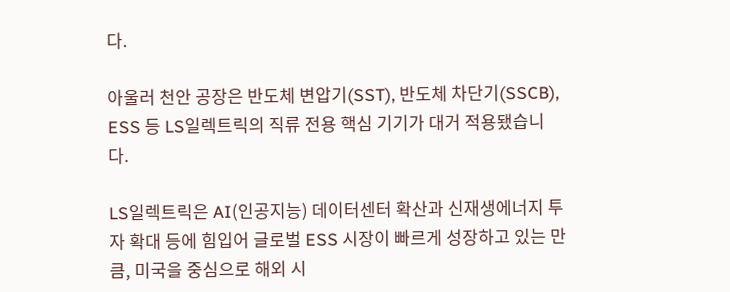다.

아울러 천안 공장은 반도체 변압기(SST), 반도체 차단기(SSCB), ESS 등 LS일렉트릭의 직류 전용 핵심 기기가 대거 적용됐습니다.

LS일렉트릭은 AI(인공지능) 데이터센터 확산과 신재생에너지 투자 확대 등에 힘입어 글로벌 ESS 시장이 빠르게 성장하고 있는 만큼, 미국을 중심으로 해외 시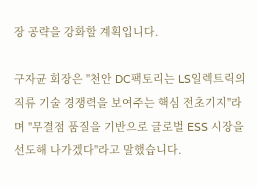장 공략을 강화할 계획입니다.

구자균 회장은 "천안 DC팩토리는 LS일렉트릭의 직류 기술 경쟁력을 보여주는 핵심 전초기지"라며 "무결점 품질을 기반으로 글로벌 ESS 시장을 선도해 나가겠다"라고 말했습니다.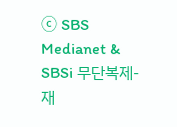ⓒ SBS Medianet & SBSi 무단복제-재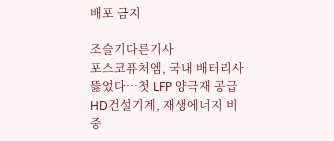배포 금지

조슬기다른기사
포스코퓨처엠, 국내 배터리사 뚫었다…첫 LFP 양극재 공급
HD건설기계, 재생에너지 비중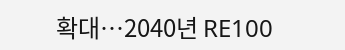확대…2040년 RE100